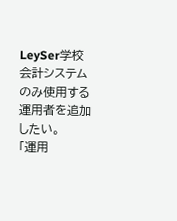LeySer学校会計システムのみ使用する運用者を追加したい。
「運用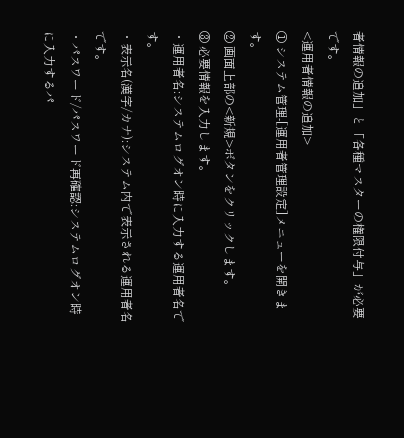者情報の追加」と「各種マスターの権限付与」が必要です。
<運用者情報の追加>
① システム管理-[運用者管理設定]メニューを開きます。
② 画面上部の<新規>ボタンをクリックします。
③ 必要情報を入力します。
・運用者名:システムログオン時に入力する運用者名です。
・表示名(漢字/カナ):システム内で表示される運用者名です。
・パスワード/パスワード再確認:システムログオン時に入力するパ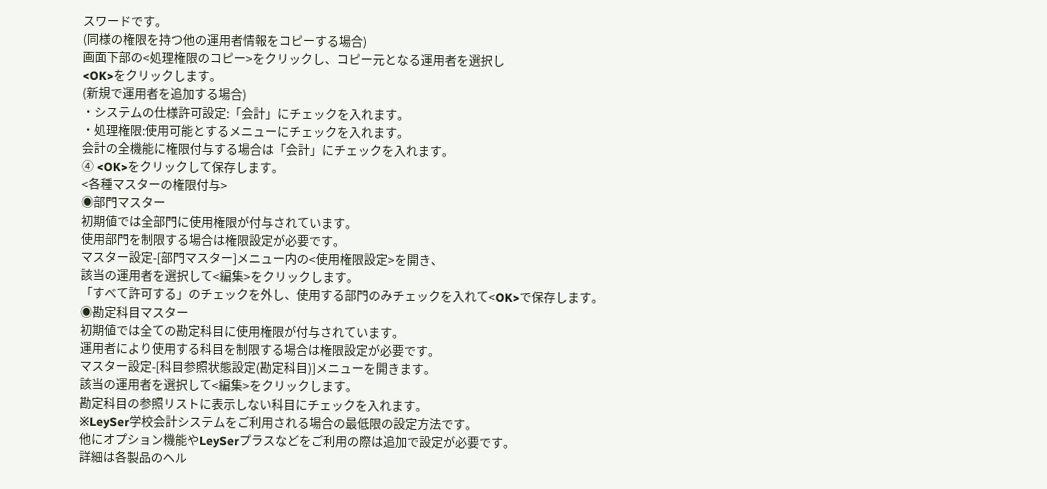スワードです。
(同様の権限を持つ他の運用者情報をコピーする場合)
画面下部の<処理権限のコピー>をクリックし、コピー元となる運用者を選択し
<OK>をクリックします。
(新規で運用者を追加する場合)
・システムの仕様許可設定:「会計」にチェックを入れます。
・処理権限:使用可能とするメニューにチェックを入れます。
会計の全機能に権限付与する場合は「会計」にチェックを入れます。
④ <OK>をクリックして保存します。
<各種マスターの権限付与>
◉部門マスター
初期値では全部門に使用権限が付与されています。
使用部門を制限する場合は権限設定が必要です。
マスター設定-[部門マスター]メニュー内の<使用権限設定>を開き、
該当の運用者を選択して<編集>をクリックします。
「すべて許可する」のチェックを外し、使用する部門のみチェックを入れて<OK>で保存します。
◉勘定科目マスター
初期値では全ての勘定科目に使用権限が付与されています。
運用者により使用する科目を制限する場合は権限設定が必要です。
マスター設定-[科目参照状態設定(勘定科目)]メニューを開きます。
該当の運用者を選択して<編集>をクリックします。
勘定科目の参照リストに表示しない科目にチェックを入れます。
※LeySer学校会計システムをご利用される場合の最低限の設定方法です。
他にオプション機能やLeySerプラスなどをご利用の際は追加で設定が必要です。
詳細は各製品のヘル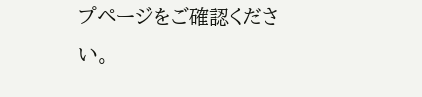プページをご確認ください。